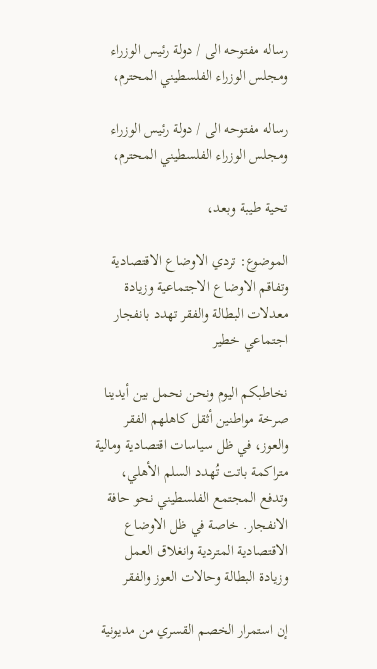رساله مفتوحه الى / دولة رئيس الوزراء ومجلس الوزراء الفلسطيني المحترم،

رساله مفتوحه الى / دولة رئيس الوزراء ومجلس الوزراء الفلسطيني المحترم،

تحية طيبة وبعد،

الموضوع: تردي الاوضاع الاقتصادية وتفاقم الاوضاع الاجتماعية وزيادة معدلات البطالة والفقر تهدد بانفجار اجتماعي خطير

نخاطبكم اليوم ونحن نحمل بين أيدينا صرخة مواطنين أثقل كاهلهم الفقر والعوز، في ظل سياسات اقتصادية ومالية متراكمة باتت تُهدد السلم الأهلي، وتدفع المجتمع الفلسطيني نحو حافة الانفجار. خاصة في ظل الاوضاع الاقتصادية المتردية وانغلاق العمل وزيادة البطالة وحالات العوز والفقر

إن استمرار الخصم القسري من مديونية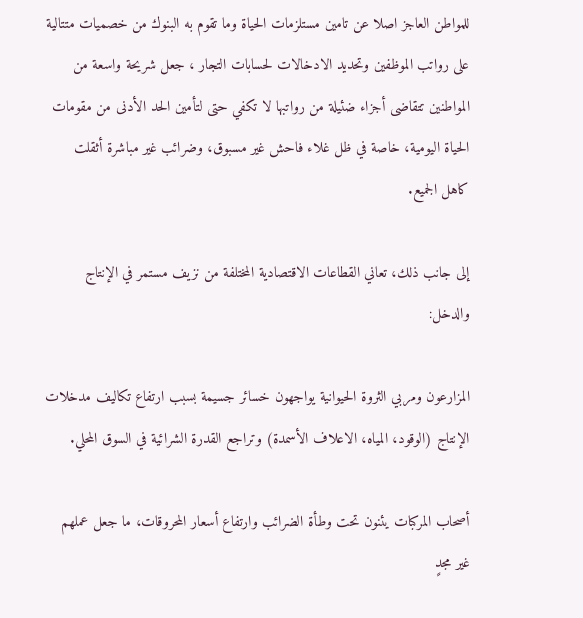للمواطن العاجز اصلا عن تامين مستلزمات الحياة وما تقوم به البنوك من خصميات متتالية على رواتب الموظفين وتحديد الادخالات لحسابات التجار ، جعل شريحة واسعة من المواطنين تتقاضى أجزاء ضئيلة من رواتبها لا تكفي حتى لتأمين الحد الأدنى من مقومات الحياة اليومية، خاصة في ظل غلاء فاحش غير مسبوق، وضرائب غير مباشرة أثقلت كاهل الجميع.

إلى جانب ذلك، تعاني القطاعات الاقتصادية المختلفة من نزيف مستمر في الإنتاج والدخل:

المزارعون ومربي الثروة الحيوانية يواجهون خسائر جسيمة بسبب ارتفاع تكاليف مدخلات الإنتاج (الوقود، المياه، الاعلاف الأسمدة) وتراجع القدرة الشرائية في السوق المحلي.

أصحاب المركبات يئنون تحت وطأة الضرائب وارتفاع أسعار المحروقات، ما جعل عملهم غير مجدٍ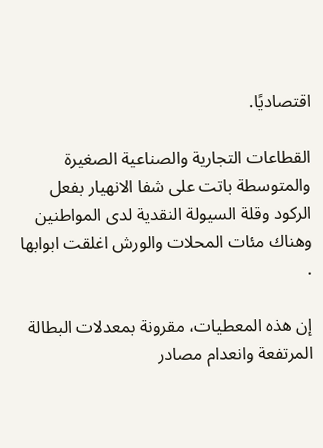اقتصاديًا.

القطاعات التجارية والصناعية الصغيرة والمتوسطة باتت على شفا الانهيار بفعل الركود وقلة السيولة النقدية لدى المواطنين وهناك مئات المحلات والورش اغلقت ابوابها .

إن هذه المعطيات، مقرونة بمعدلات البطالة المرتفعة وانعدام مصادر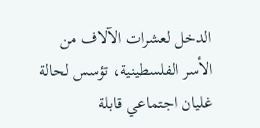الدخل لعشرات الآلاف من الأسر الفلسطينية، تؤسس لحالة غليان اجتماعي قابلة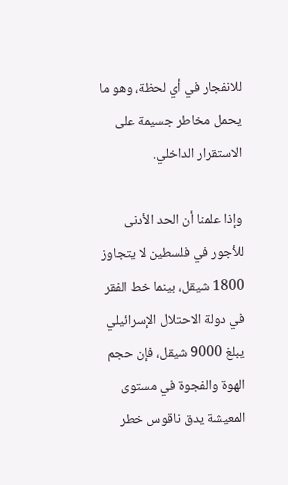للانفجار في أي لحظة، وهو ما يحمل مخاطر جسيمة على الاستقرار الداخلي.

وإذا علمنا أن الحد الأدنى للأجور في فلسطين لا يتجاوز 1800 شيقل، بينما خط الفقر في دولة الاحتلال الإسرائيلي يبلغ 9000 شيقل، فإن حجم الهوة والفجوة في مستوى المعيشة يدق ناقوس خطر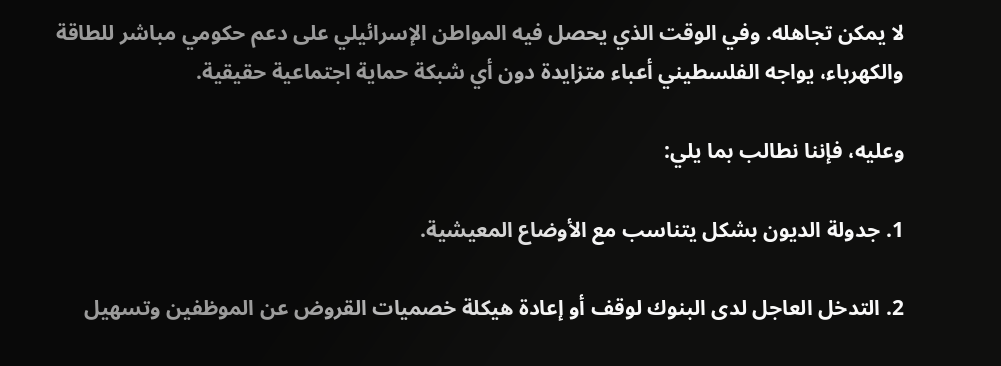لا يمكن تجاهله. وفي الوقت الذي يحصل فيه المواطن الإسرائيلي على دعم حكومي مباشر للطاقة والكهرباء، يواجه الفلسطيني أعباء متزايدة دون أي شبكة حماية اجتماعية حقيقية.

وعليه، فإننا نطالب بما يلي:

1. جدولة الديون بشكل يتناسب مع الأوضاع المعيشية.

2. التدخل العاجل لدى البنوك لوقف أو إعادة هيكلة خصميات القروض عن الموظفين وتسهيل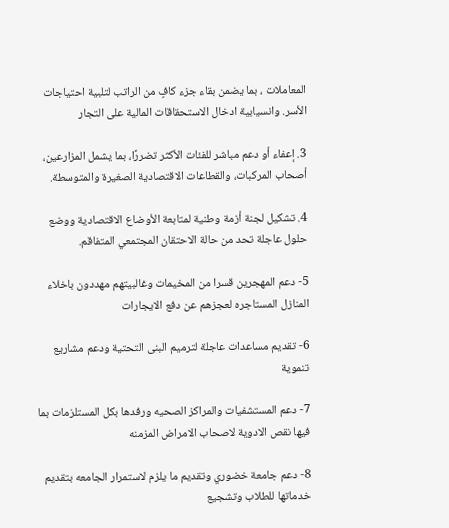المعاملات ، بما يضمن بقاء جزء كافٍ من الراتب لتلبية احتياجات الأسر. وانسيابية ادخال الاستحقاقات المالية على التجار

3. إعفاء أو دعم مباشر للفئات الأكثر تضررًا، بما يشمل المزارعين، أصحاب المركبات، والقطاعات الاقتصادية الصغيرة والمتوسطة.

4. تشكيل لجنة أزمة وطنية لمتابعة الأوضاع الاقتصادية ووضع حلول عاجلة تحد من حالة الاحتقان المجتمعي المتفاقم.

5- دعم المهجرين قسرا من المخيمات وغالبيتهم مهددون باخلاء المنازل المستاجره لعجزهم عن دفع الايجارات

6- تقديم مساعدات عاجلة لترميم البنى التحتية ودعم مشاريع تنموية

7- دعم المستشفيات والمراكز الصحيه ورفدها بكل المستلزمات بما فيها نقص الادوية لاصحاب الامراض المزمنه

8- دعم جامعة خضوري وتقديم ما يلزم لاستمرار الجامعه بتقديم خدماتها للطلاب وتشجيع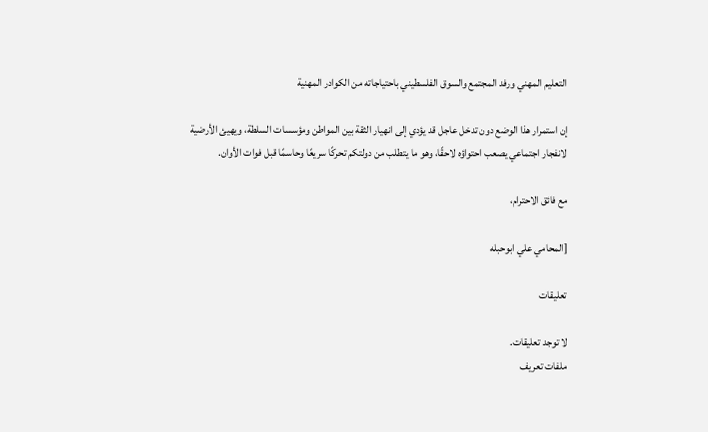التعليم المهني ورفد المجتمع والسوق الفلسطيني باحتياجاته من الكوادر المهنية

إن استمرار هذا الوضع دون تدخل عاجل قد يؤدي إلى انهيار الثقة بين المواطن ومؤسسات السلطة، ويهيئ الأرضية لانفجار اجتماعي يصعب احتواؤه لاحقًا، وهو ما يتطلب من دولتكم تحركًا سريعًا وحاسمًا قبل فوات الأوان.

مع فائق الاحترام،

[المحامي علي ابوحبله

تعليقات

لا توجد تعليقات.
ملفات تعريف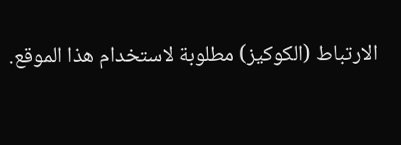الارتباط (الكوكيز) مطلوبة لاستخدام هذا الموقع.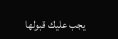يجب عليك قبولها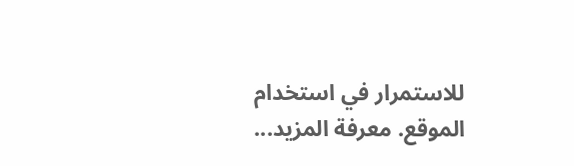للاستمرار في استخدام الموقع. معرفة المزيد...